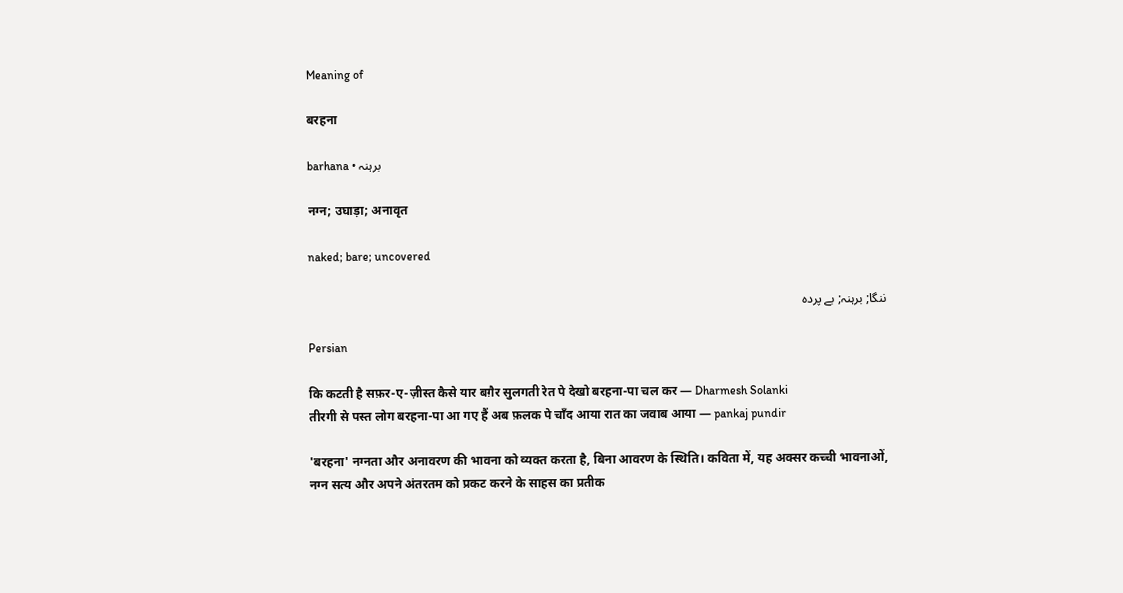Meaning of

बरहना

barhana • برہنہ

नग्न; उघाड़ा; अनावृत

naked; bare; uncovered

ننگا; برہنہ; بے پردہ

Persian

कि कटती है सफ़र-ए-ज़ीस्त कैसे यार बग़ैर सुलगती रेत पे देखो बरहना-पा चल कर — Dharmesh Solanki
तीरगी से पस्त लोग बरहना-पा आ गए हैं अब फ़लक पे चाँद आया रात का जवाब आया — pankaj pundir

'बरहना' नग्नता और अनावरण की भावना को व्यक्त करता है, बिना आवरण के स्थिति। कविता में, यह अक्सर कच्ची भावनाओं, नग्न सत्य और अपने अंतरतम को प्रकट करने के साहस का प्रतीक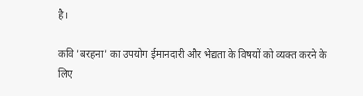है।

कवि 'बरहना' का उपयोग ईमानदारी और भेद्यता के विषयों को व्यक्त करने के लिए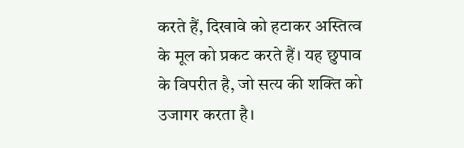करते हैं, दिखावे को हटाकर अस्तित्व के मूल को प्रकट करते हैं। यह छुपाव के विपरीत है, जो सत्य की शक्ति को उजागर करता है।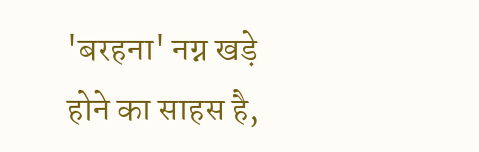'बरहना' नग्न खड़े होने का साहस है,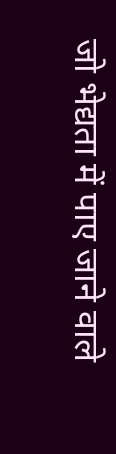जो भेद्यता में पाए जाने वाले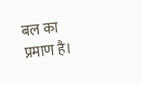बल का प्रमाण है।